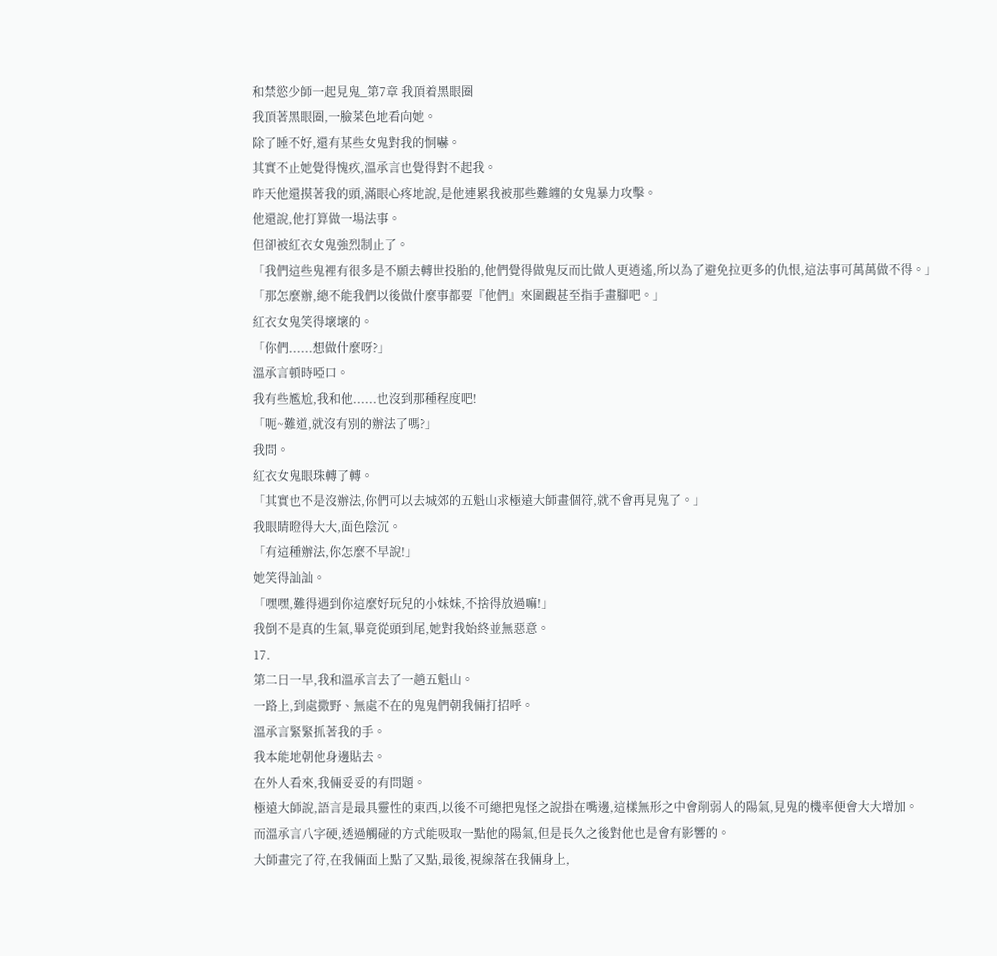和禁慾少師一起見鬼_第7章 我頂着黑眼圈
我頂著黑眼圈,一臉菜色地看向她。
除了睡不好,還有某些女鬼對我的恫嚇。
其實不止她覺得愧疚,溫承言也覺得對不起我。
昨天他還摸著我的頭,滿眼心疼地說,是他連累我被那些難纏的女鬼暴力攻擊。
他還說,他打算做一場法事。
但卻被紅衣女鬼強烈制止了。
「我們這些鬼裡有很多是不願去轉世投胎的,他們覺得做鬼反而比做人更逍遙,所以為了避免拉更多的仇恨,這法事可萬萬做不得。」
「那怎麼辦,總不能我們以後做什麼事都要『他們』來圍觀甚至指手畫腳吧。」
紅衣女鬼笑得壞壞的。
「你們......想做什麼呀?」
溫承言頓時啞口。
我有些尷尬,我和他......也沒到那種程度吧!
「呃~難道,就沒有別的辦法了嗎?」
我問。
紅衣女鬼眼珠轉了轉。
「其實也不是沒辦法,你們可以去城郊的五魁山求極遠大師畫個符,就不會再見鬼了。」
我眼睛瞪得大大,面色陰沉。
「有這種辦法,你怎麼不早說!」
她笑得訕訕。
「嘿嘿,難得遇到你這麼好玩兒的小妹妹,不捨得放過嘛!」
我倒不是真的生氣,畢竟從頭到尾,她對我始終並無惡意。
17.
第二日一早,我和溫承言去了一趟五魁山。
一路上,到處撒野、無處不在的鬼鬼們朝我倆打招呼。
溫承言緊緊抓著我的手。
我本能地朝他身邊貼去。
在外人看來,我倆妥妥的有問題。
極遠大師說,語言是最具靈性的東西,以後不可總把鬼怪之說掛在嘴邊,這樣無形之中會削弱人的陽氣,見鬼的機率便會大大增加。
而溫承言八字硬,透過觸碰的方式能吸取一點他的陽氣,但是長久之後對他也是會有影響的。
大師畫完了符,在我倆面上點了又點,最後,視線落在我倆身上,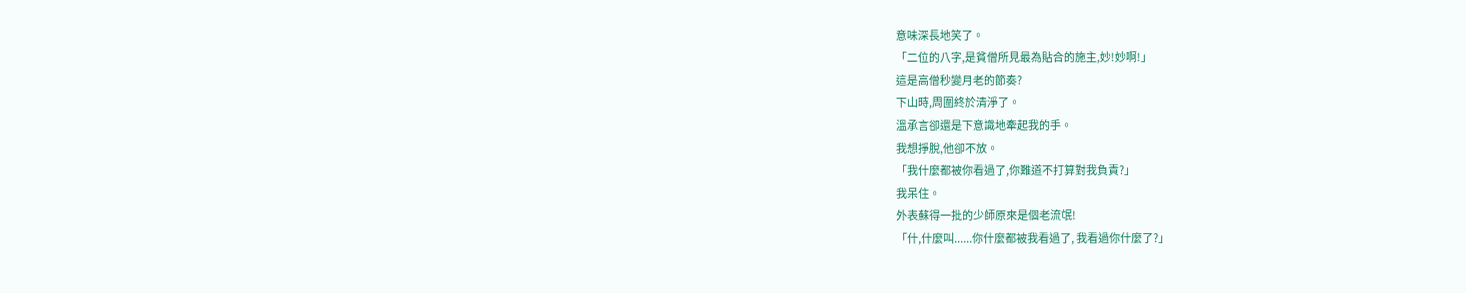意味深長地笑了。
「二位的八字,是貧僧所見最為貼合的施主,妙!妙啊!」
這是高僧秒變月老的節奏?
下山時,周圍終於清淨了。
溫承言卻還是下意識地牽起我的手。
我想掙脫,他卻不放。
「我什麼都被你看過了,你難道不打算對我負責?」
我呆住。
外表蘇得一批的少師原來是個老流氓!
「什,什麼叫......你什麼都被我看過了, 我看過你什麼了?」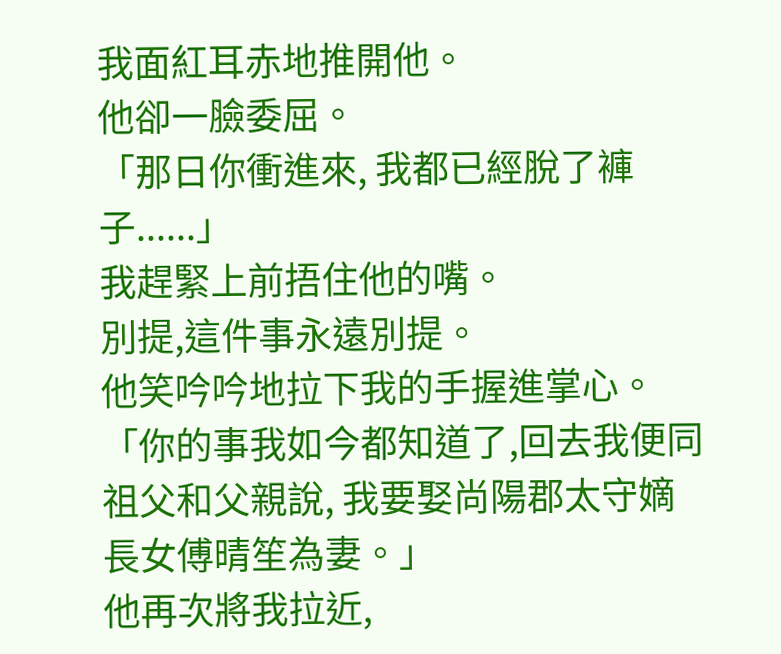我面紅耳赤地推開他。
他卻一臉委屈。
「那日你衝進來, 我都已經脫了褲子......」
我趕緊上前捂住他的嘴。
別提,這件事永遠別提。
他笑吟吟地拉下我的手握進掌心。
「你的事我如今都知道了,回去我便同祖父和父親說, 我要娶尚陽郡太守嫡長女傅晴笙為妻。」
他再次將我拉近,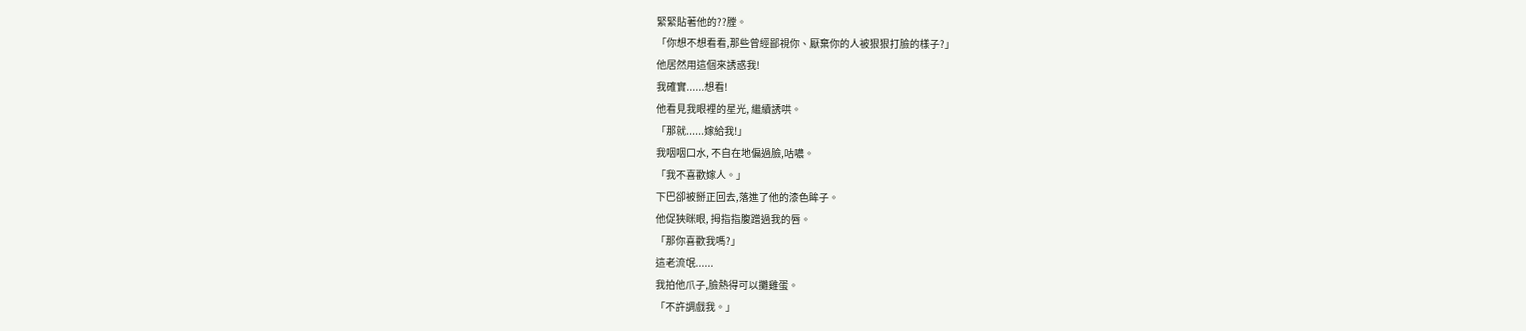緊緊貼著他的??膛。
「你想不想看看,那些曾經鄙視你、厭棄你的人被狠狠打臉的樣子?」
他居然用這個來誘惑我!
我確實......想看!
他看見我眼裡的星光, 繼續誘哄。
「那就......嫁給我!」
我咽咽口水, 不自在地偏過臉,咕噥。
「我不喜歡嫁人。」
下巴卻被掰正回去,落進了他的漆色眸子。
他促狹眯眼, 拇指指腹蹭過我的唇。
「那你喜歡我嗎?」
這老流氓......
我拍他爪子,臉熱得可以攤雞蛋。
「不許調戲我。」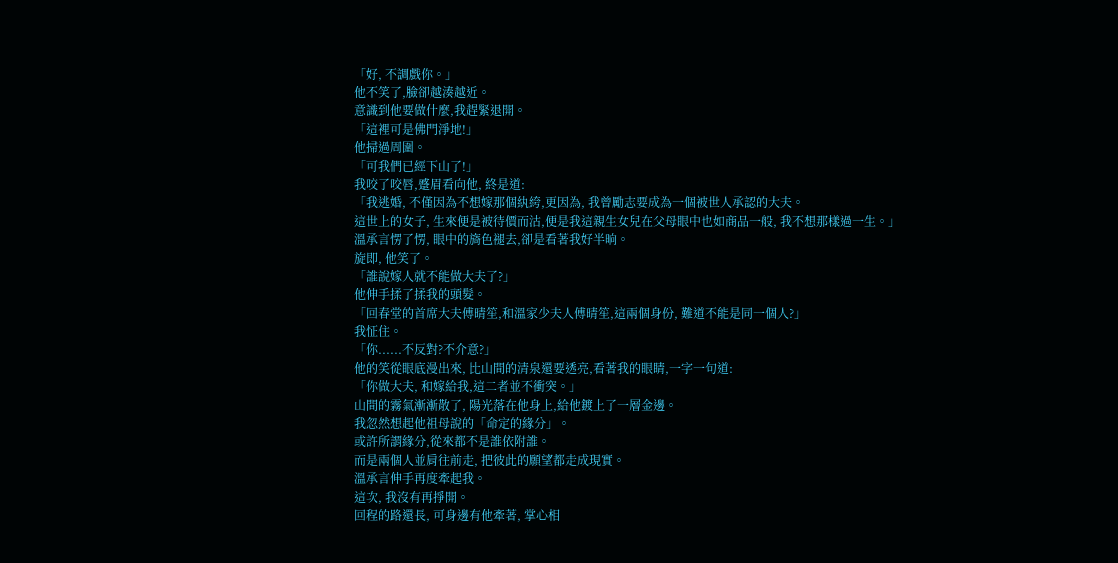「好, 不調戲你。」
他不笑了,臉卻越湊越近。
意識到他要做什麼,我趕緊退開。
「這裡可是佛門淨地!」
他掃過周圍。
「可我們已經下山了!」
我咬了咬唇,蹙眉看向他, 終是道:
「我逃婚, 不僅因為不想嫁那個紈絝,更因為, 我曾勵志要成為一個被世人承認的大夫。
這世上的女子, 生來便是被待價而沽,便是我這親生女兒在父母眼中也如商品一般, 我不想那樣過一生。」
溫承言愣了愣, 眼中的旖色褪去,卻是看著我好半晌。
旋即, 他笑了。
「誰說嫁人就不能做大夫了?」
他伸手揉了揉我的頭髮。
「回春堂的首席大夫傅晴笙,和溫家少夫人傅晴笙,這兩個身份, 難道不能是同一個人?」
我怔住。
「你......不反對?不介意?」
他的笑從眼底漫出來, 比山間的清泉還要透亮,看著我的眼睛,一字一句道:
「你做大夫, 和嫁給我,這二者並不衝突。」
山間的霧氣漸漸散了, 陽光落在他身上,給他鍍上了一層金邊。
我忽然想起他祖母說的「命定的緣分」。
或許所謂緣分,從來都不是誰依附誰。
而是兩個人並肩往前走, 把彼此的願望都走成現實。
溫承言伸手再度牽起我。
這次, 我沒有再掙開。
回程的路還長, 可身邊有他牽著, 掌心相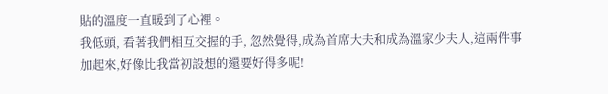貼的溫度一直暖到了心裡。
我低頭, 看著我們相互交握的手, 忽然覺得,成為首席大夫和成為溫家少夫人,這兩件事加起來,好像比我當初設想的還要好得多呢!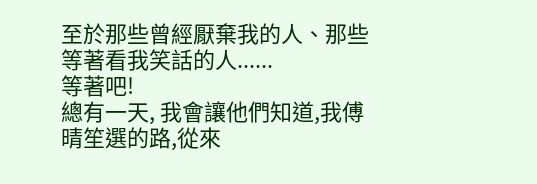至於那些曾經厭棄我的人、那些等著看我笑話的人......
等著吧!
總有一天, 我會讓他們知道,我傅晴笙選的路,從來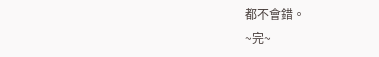都不會錯。
~完~